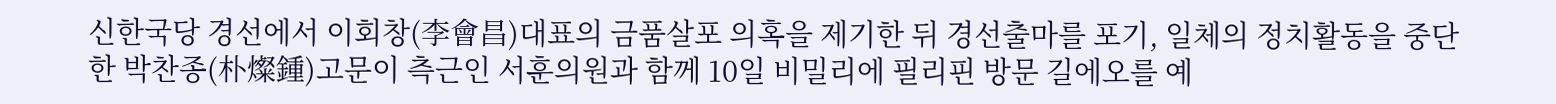신한국당 경선에서 이회창(李會昌)대표의 금품살포 의혹을 제기한 뒤 경선출마를 포기, 일체의 정치활동을 중단한 박찬종(朴燦鍾)고문이 측근인 서훈의원과 함께 10일 비밀리에 필리핀 방문 길에오를 예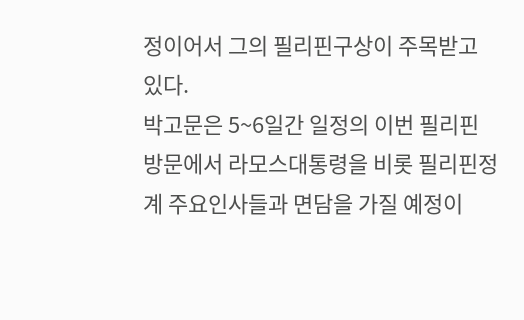정이어서 그의 필리핀구상이 주목받고 있다.
박고문은 5~6일간 일정의 이번 필리핀방문에서 라모스대통령을 비롯 필리핀정계 주요인사들과 면담을 가질 예정이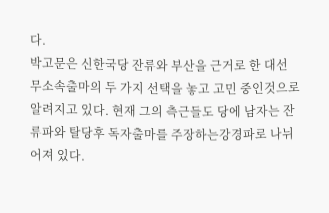다.
박고문은 신한국당 잔류와 부산을 근거로 한 대선 무소속출마의 두 가지 선택을 놓고 고민 중인것으로 알려지고 있다. 현재 그의 측근들도 당에 남자는 잔류파와 탈당후 독자출마를 주장하는강경파로 나뉘어져 있다.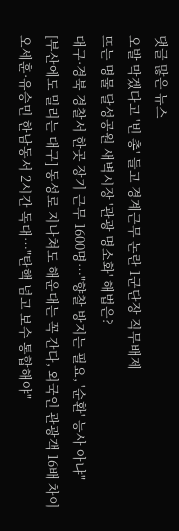댓글 많은 뉴스
오발 막겠다고 '빈 총' 들고 경계근무 논란 1군단장 직무배제
뜨는 명물 달성공원 새벽시장 '관광 명소화' 해법은?
대구·경북 경찰서 한곳 장기 근무 1600명…"향찰 방지는 필요, '순환' 능사 아냐"
[부산에도 밀리는 대구] 동성로 지나쳐도 해운대는 꼭 간다, 외국인 관광객 16배 차이
오세훈·유승민 한남동서 2시간 독대…"탄핵 넘고 보수 통합해야"